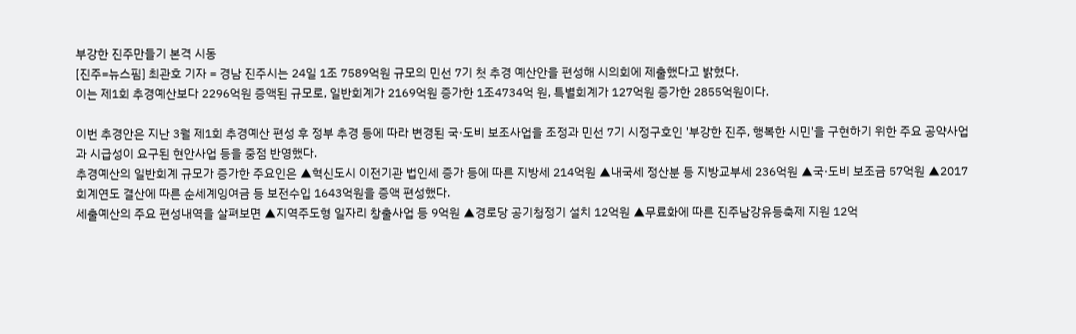부강한 진주만들기 본격 시동
[진주=뉴스핌] 최관호 기자 = 경남 진주시는 24일 1조 7589억원 규모의 민선 7기 첫 추경 예산안을 편성해 시의회에 제출했다고 밝혔다.
이는 제1회 추경예산보다 2296억원 증액된 규모로, 일반회계가 2169억원 증가한 1조4734억 원, 특별회계가 127억원 증가한 2855억원이다.

이번 추경안은 지난 3월 제1회 추경예산 편성 후 정부 추경 등에 따라 변경된 국·도비 보조사업을 조정과 민선 7기 시정구호인 '부강한 진주, 행복한 시민'을 구현하기 위한 주요 공약사업과 시급성이 요구된 현안사업 등을 중점 반영했다.
추경예산의 일반회계 규모가 증가한 주요인은 ▲혁신도시 이전기관 법인세 증가 등에 따른 지방세 214억원 ▲내국세 정산분 등 지방교부세 236억원 ▲국·도비 보조금 57억원 ▲2017회계연도 결산에 따른 순세계잉여금 등 보전수입 1643억원을 증액 편성했다.
세출예산의 주요 편성내역을 살펴보면 ▲지역주도형 일자리 창출사업 등 9억원 ▲경로당 공기청정기 설치 12억원 ▲무료화에 따른 진주남강유등축제 지원 12억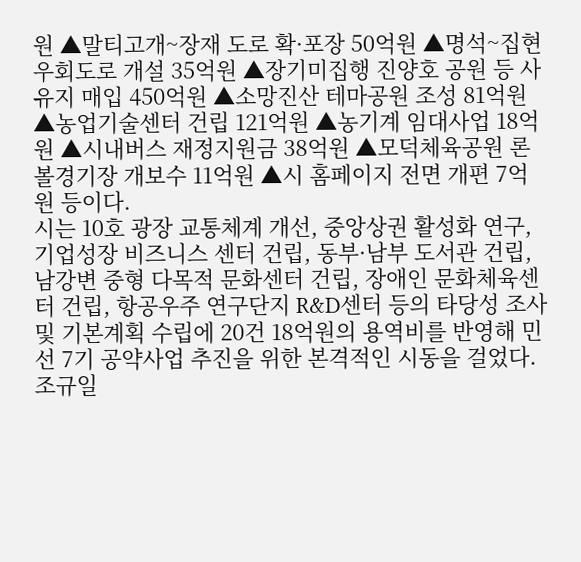원 ▲말티고개~장재 도로 확·포장 50억원 ▲명석~집현 우회도로 개설 35억원 ▲장기미집행 진양호 공원 등 사유지 매입 450억원 ▲소망진산 테마공원 조성 81억원 ▲농업기술센터 건립 121억원 ▲농기계 임대사업 18억원 ▲시내버스 재정지원금 38억원 ▲모덕체육공원 론볼경기장 개보수 11억원 ▲시 홈페이지 전면 개편 7억원 등이다.
시는 10호 광장 교통체계 개선, 중앙상권 활성화 연구, 기업성장 비즈니스 센터 건립, 동부·남부 도서관 건립, 남강변 중형 다목적 문화센터 건립, 장애인 문화체육센터 건립, 항공우주 연구단지 R&D센터 등의 타당성 조사 및 기본계획 수립에 20건 18억원의 용역비를 반영해 민선 7기 공약사업 추진을 위한 본격적인 시동을 걸었다.
조규일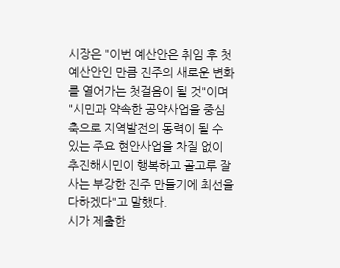시장은 "이번 예산안은 취임 후 첫 예산안인 만큼 진주의 새로운 변화를 열어가는 첫걸음이 될 것"이며 "시민과 약속한 공약사업을 중심축으로 지역발전의 동력이 될 수 있는 주요 현안사업을 차질 없이 추진해시민이 행복하고 골고루 잘사는 부강한 진주 만들기에 최선을 다하겠다"고 말했다.
시가 제출한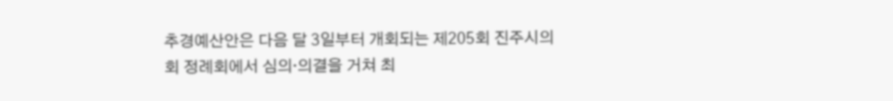추경예산안은 다음 달 3일부터 개회되는 제205회 진주시의회 정례회에서 심의·의결을 거쳐 최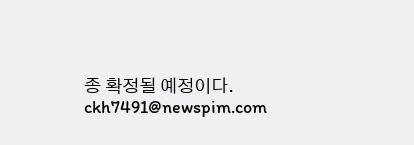종 확정될 예정이다.
ckh7491@newspim.com